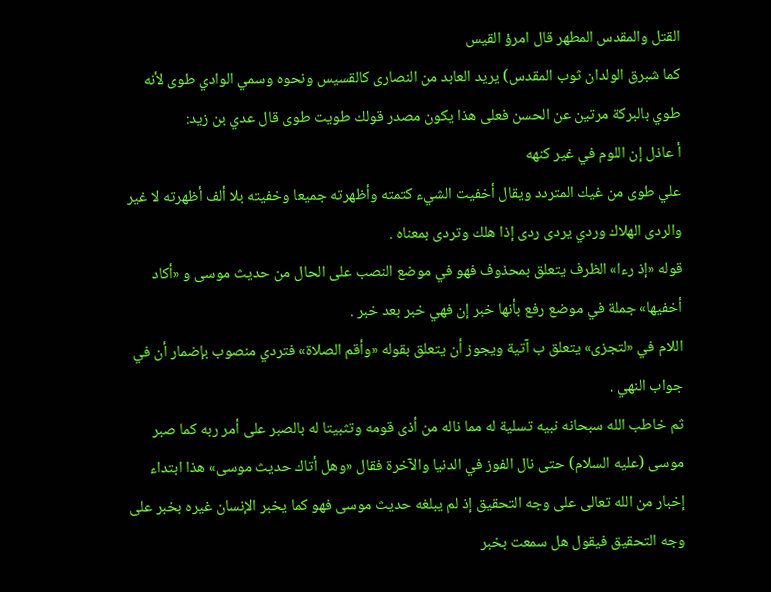القتل والمقدس المطهر قال امرؤ القيس
كما شبرق الولدان ثوب المقدس) يريد العابد من النصارى كالقسيس ونحوه وسمي الوادي طوى لأنه طوي بالبركة مرتين عن الحسن فعلى هذا يكون مصدر قولك طويت طوى قال عدي بن زيد:
أ عاذل إن اللوم في غير كنهه
علي طوى من غيك المتردد ويقال أخفيت الشيء كتمته وأظهرته جميعا وخفيته بلا ألف أظهرته لا غير والردى الهلاك وردي يردى ردى إذا هلك وتردى بمعناه .
قوله «إذ رءا» الظرف يتعلق بمحذوف فهو في موضع النصب على الحال من حديث موسى و «أكاد أخفيها» جملة في موضع رفع بأنها خبر إن فهي خبر بعد خبر .
اللام في «لتجزى» يتعلق ب آتية ويجوز أن يتعلق بقوله «وأقم الصلاة» فتردي منصوب بإضمار أن في جواب النهي .
ثم خاطب الله سبحانه نبيه تسلية له مما ناله من أذى قومه وتثبيتا له بالصبر على أمر ربه كما صبر موسى (عليه السلام) حتى نال الفوز في الدنيا والآخرة فقال «وهل أتاك حديث موسى» هذا ابتداء إخبار من الله تعالى على وجه التحقيق إذ لم يبلغه حديث موسى فهو كما يخبر الإنسان غيره بخبر على وجه التحقيق فيقول هل سمعت بخبر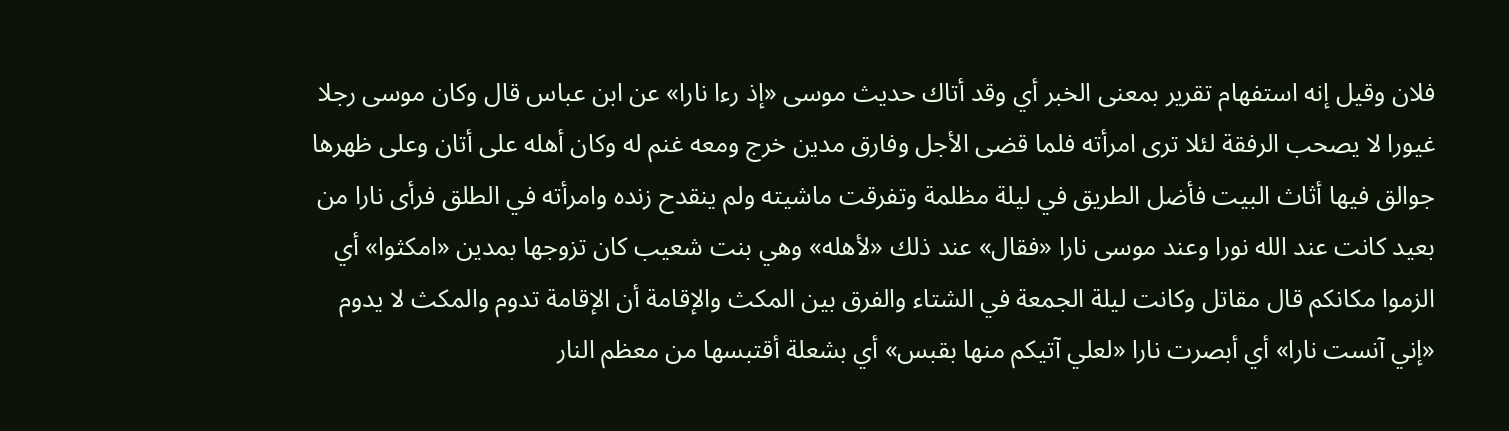فلان وقيل إنه استفهام تقرير بمعنى الخبر أي وقد أتاك حديث موسى «إذ رءا نارا» عن ابن عباس قال وكان موسى رجلا غيورا لا يصحب الرفقة لئلا ترى امرأته فلما قضى الأجل وفارق مدين خرج ومعه غنم له وكان أهله على أتان وعلى ظهرها جوالق فيها أثاث البيت فأضل الطريق في ليلة مظلمة وتفرقت ماشيته ولم ينقدح زنده وامرأته في الطلق فرأى نارا من بعيد كانت عند الله نورا وعند موسى نارا «فقال» عند ذلك «لأهله» وهي بنت شعيب كان تزوجها بمدين «امكثوا» أي الزموا مكانكم قال مقاتل وكانت ليلة الجمعة في الشتاء والفرق بين المكث والإقامة أن الإقامة تدوم والمكث لا يدوم «إني آنست نارا» أي أبصرت نارا «لعلي آتيكم منها بقبس» أي بشعلة أقتبسها من معظم النار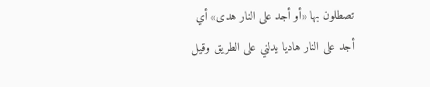تصطلون بها «أو أجد على النار هدى» أي أجد على النار هاديا يدلني على الطريق وقيل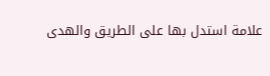علامة استدل بها على الطريق والهدى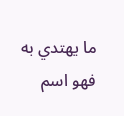ما يهتدي به فهو اسم